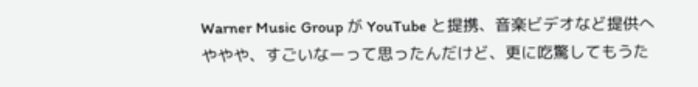Warner Music Group が YouTube と提携、音楽ビデオなど提供へ
ややや、すごいなーって思ったんだけど、更に吃驚してもうた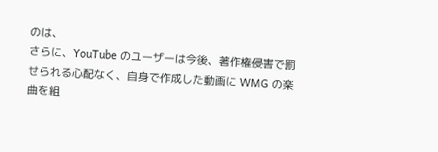のは、
さらに、YouTube のユーザーは今後、著作権侵害で罰せられる心配なく、自身で作成した動画に WMG の楽曲を組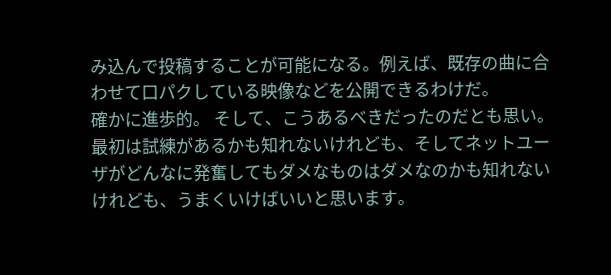み込んで投稿することが可能になる。例えば、既存の曲に合わせて口パクしている映像などを公開できるわけだ。
確かに進歩的。 そして、こうあるべきだったのだとも思い。 最初は試練があるかも知れないけれども、そしてネットユーザがどんなに発奮してもダメなものはダメなのかも知れないけれども、うまくいけばいいと思います。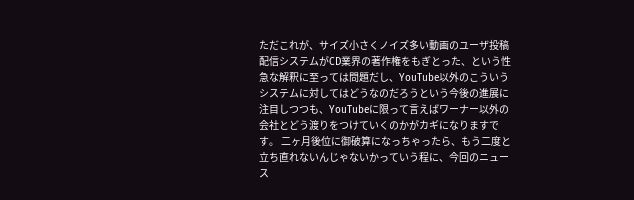ただこれが、サイズ小さくノイズ多い動画のユーザ投稿配信システムがCD業界の著作権をもぎとった、という性急な解釈に至っては問題だし、YouTube以外のこういうシステムに対してはどうなのだろうという今後の進展に注目しつつも、YouTubeに限って言えばワーナー以外の会社とどう渡りをつけていくのかがカギになりますです。 二ヶ月後位に御破算になっちゃったら、もう二度と立ち直れないんじゃないかっていう程に、今回のニュース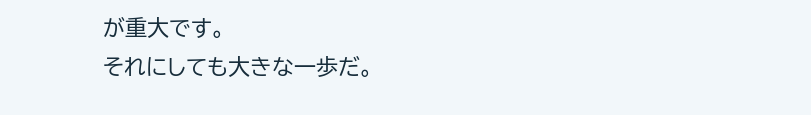が重大です。
それにしても大きな一歩だ。